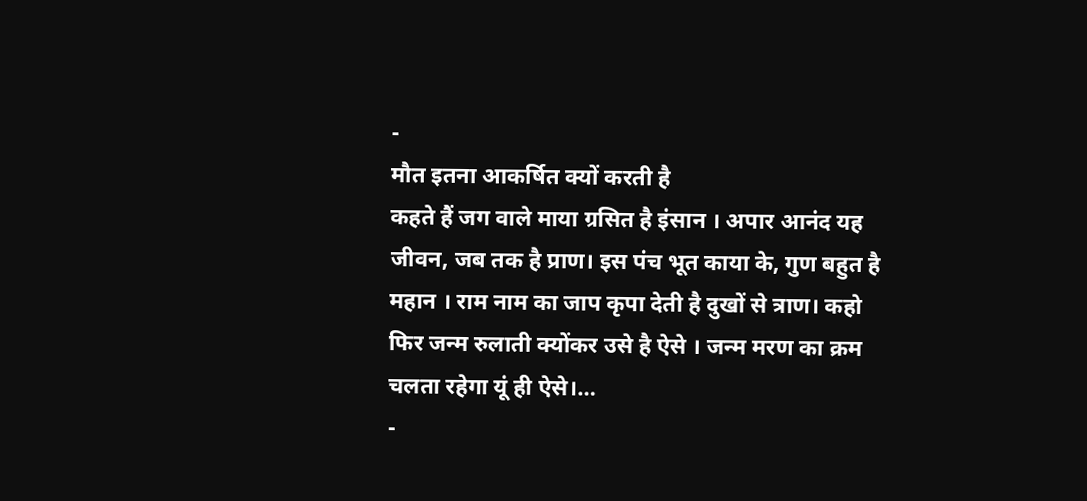-
मौत इतना आकर्षित क्यों करती है
कहते हैं जग वाले माया ग्रसित है इंसान । अपार आनंद यह जीवन, जब तक है प्राण। इस पंच भूत काया के, गुण बहुत है महान । राम नाम का जाप कृपा देती है दुखों से त्राण। कहो फिर जन्म रुलाती क्योंकर उसे है ऐसे । जन्म मरण का क्रम चलता रहेगा यूं ही ऐसे।…
-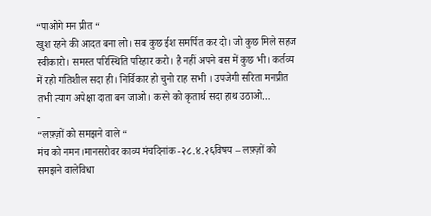“पाओगे मन प्रीत “
खुश रहने की आदत बना लो। सब कुछ ईश समर्पित कर दो। जो कुछ मिले सहज स्वीकारो। समस्त परिस्थिति परिहार करो। है नहीं अपने बस में कुछ भी। कर्तव्य में रहो गतिशील सदा ही। निर्विकार हो चुनो राह सभी । उपजेगी सरिता मनप्रीत तभी त्याग अपेक्षा दाता बन जाओ। करने को कृतार्थ सदा हाथ उठाओ…
-
“लफ़्ज़ों को समझने वाले “
मंच को नमन।मानसरोवर काव्य मंचदिनांक -२८.४.२६विषय – लफ़्ज़ों को समझने वालेविधा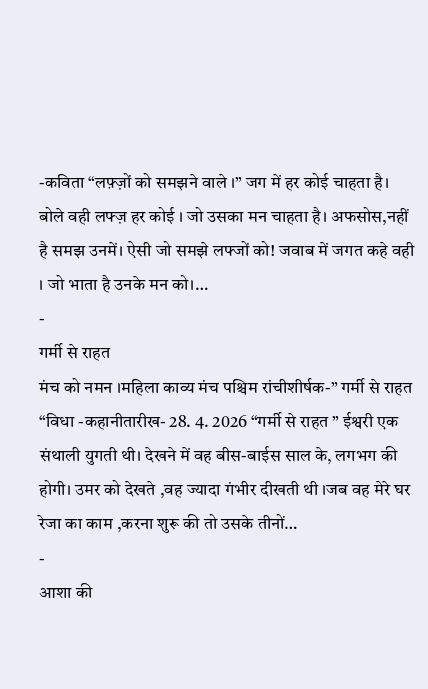-कविता “लफ़्ज़ों को समझने वाले ।” जग में हर कोई चाहता है। बोले वही लफ्ज़ हर कोई । जो उसका मन चाहता है। अफसोस,नहीं है समझ उनमें। ऐसी जो समझे लफ्जों को! जवाब में जगत कहे वही । जो भाता है उनके मन को।…
-
गर्मी से राहत
मंच को नमन ।महिला काव्य मंच पश्चिम रांचीशीर्षक-” गर्मी से राहत “विधा -कहानीतारीख- 28. 4. 2026 “गर्मी से राहत ” ईश्वरी एक संथाली युगती थी। देखने में वह बीस-बाईस साल के, लगभग की होगी। उमर को देखते ,वह ज्यादा गंभीर दीखती थी ।जब वह मेरे घर रेजा का काम ,करना शुरू की तो उसके तीनों…
-
आशा की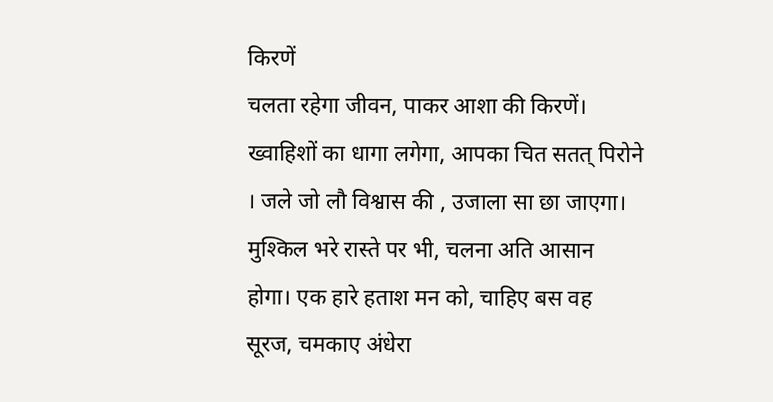किरणें
चलता रहेगा जीवन, पाकर आशा की किरणें। ख्वाहिशों का धागा लगेगा, आपका चित सतत् पिरोने । जले जो लौ विश्वास की , उजाला सा छा जाएगा। मुश्किल भरे रास्ते पर भी, चलना अति आसान होगा। एक हारे हताश मन को, चाहिए बस वह सूरज, चमकाए अंधेरा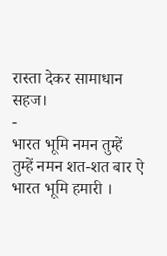रास्ता देकर सामाधान सहज।
-
भारत भूमि नमन तुम्हें
तुम्हें नमन शत-शत बार ऐ भारत भूमि हमारी ।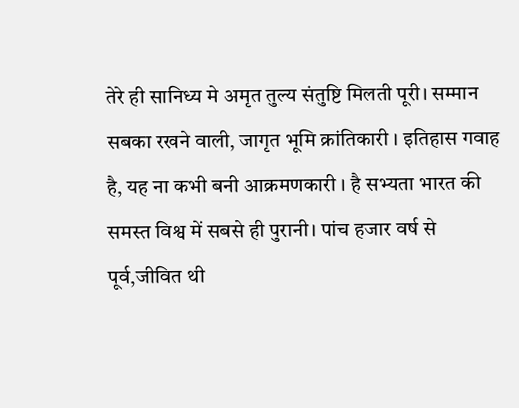तेरे ही सानिध्य मे अमृत तुल्य संतुष्टि मिलती पूरी। सम्मान सबका रखने वाली, जागृत भूमि क्रांतिकारी । इतिहास गवाह है, यह ना कभी बनी आक्रमणकारी । है सभ्यता भारत की समस्त विश्व में सबसे ही पुरानी। पांच हजार वर्ष से पूर्व,जीवित थी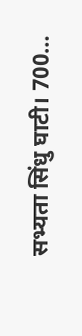सभ्यता सिंधु घाटी। 700…